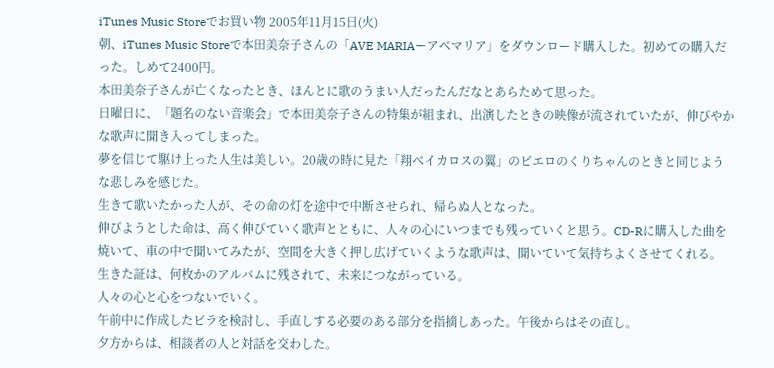iTunes Music Storeでお買い物 2005年11月15日(火)
朝、iTunes Music Storeで本田美奈子さんの「AVE MARIAーアベマリア」をダウンロード購入した。初めての購入だった。しめて2400円。
本田美奈子さんが亡くなったとき、ほんとに歌のうまい人だったんだなとあらためて思った。
日曜日に、「題名のない音楽会」で本田美奈子さんの特集が組まれ、出演したときの映像が流されていたが、伸びやかな歌声に聞き入ってしまった。
夢を信じて駆け上った人生は美しい。20歳の時に見た「翔べイカロスの翼」のピエロのくりちゃんのときと同じような悲しみを感じた。
生きて歌いたかった人が、その命の灯を途中で中断させられ、帰らぬ人となった。
伸びようとした命は、高く伸びていく歌声とともに、人々の心にいつまでも残っていくと思う。CD-Rに購入した曲を焼いて、車の中で聞いてみたが、空間を大きく押し広げていくような歌声は、聞いていて気持ちよくさせてくれる。
生きた証は、何枚かのアルバムに残されて、未来につながっている。
人々の心と心をつないでいく。
午前中に作成したビラを検討し、手直しする必要のある部分を指摘しあった。午後からはその直し。
夕方からは、相談者の人と対話を交わした。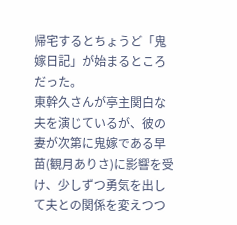帰宅するとちょうど「鬼嫁日記」が始まるところだった。
東幹久さんが亭主関白な夫を演じているが、彼の妻が次第に鬼嫁である早苗(観月ありさ)に影響を受け、少しずつ勇気を出して夫との関係を変えつつ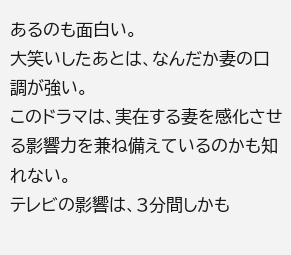あるのも面白い。
大笑いしたあとは、なんだか妻の口調が強い。
このドラマは、実在する妻を感化させる影響力を兼ね備えているのかも知れない。
テレビの影響は、3分間しかも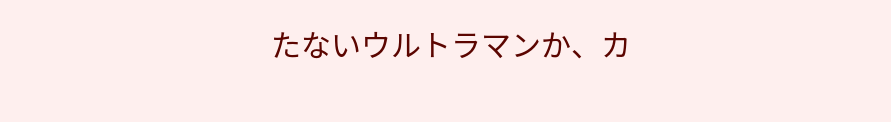たないウルトラマンか、カ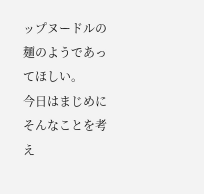ップヌードルの麺のようであってほしい。
今日はまじめにそんなことを考え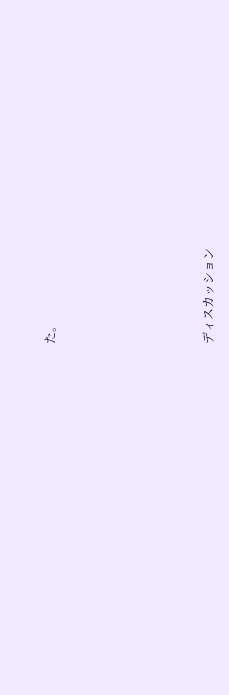た。








ディスカッション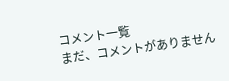コメント一覧
まだ、コメントがありません